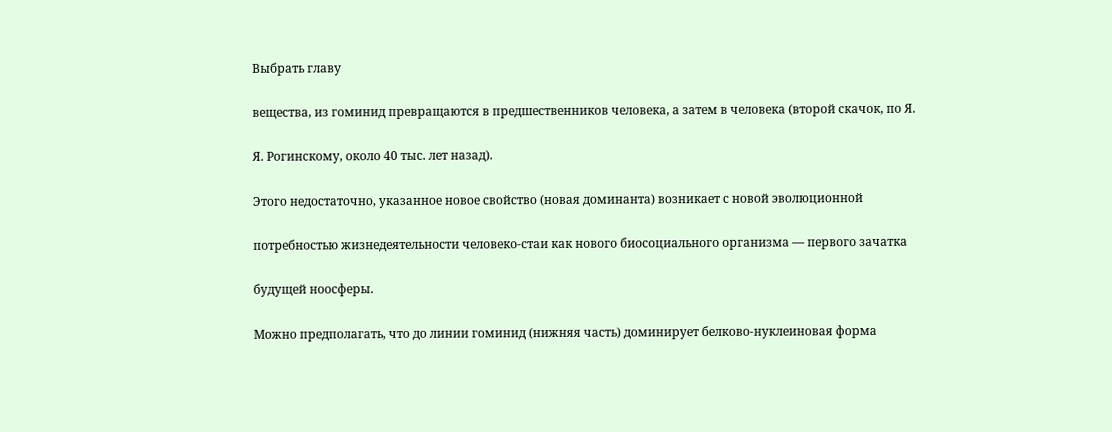Выбрать главу

вещества, из гоминид превращаются в предшественников человека, а затем в человека (второй скачок, по Я.

Я. Рогинскому, около 40 тыс. лет назад).

Этого недостаточно, указанное новое свойство (новая доминанта) возникает с новой эволюционной

потребностью жизнедеятельности человеко-стаи как нового биосоциального организма — первого зачатка

будущей ноосферы.

Можно предполагать, что до линии гоминид (нижняя часть) доминирует белково-нуклеиновая форма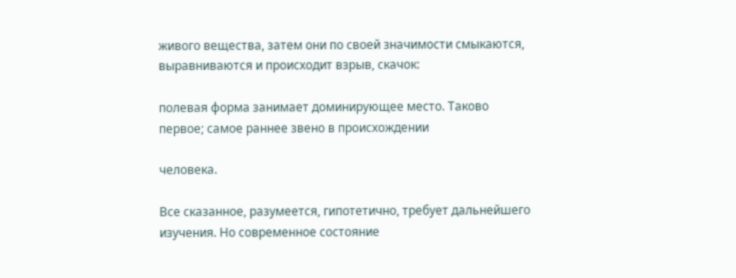живого вещества, затем они по своей значимости смыкаются, выравниваются и происходит взрыв, скачок:

полевая форма занимает доминирующее место. Таково первое; самое раннее звено в происхождении

человека.

Все сказанное, разумеется, гипотетично, требует дальнейшего изучения. Но современное состояние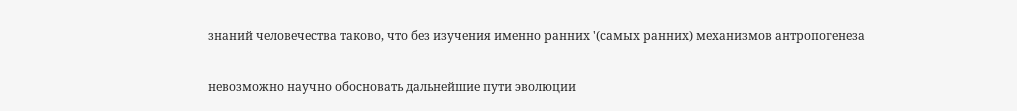знаний человечества таково, что без изучения именно ранних '(самых ранних) механизмов антропогенеза

невозможно научно обосновать дальнейшие пути эволюции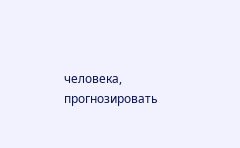человека, прогнозировать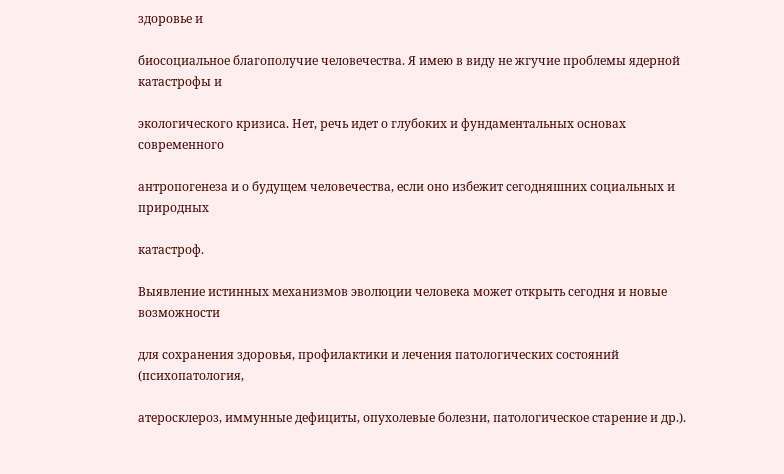здоровье и

биосоциальное благополучие человечества. Я имею в виду не жгучие проблемы ядерной катастрофы и

экологического кризиса. Нет, речь идет о глубоких и фундаментальных основах современного

антропогенеза и о будущем человечества, если оно избежит сегодняшних социальных и природных

катастроф.

Выявление истинных механизмов эволюции человека может открыть сегодня и новые возможности

для сохранения здоровья, профилактики и лечения патологических состояний (психопатология,

атеросклероз, иммунные дефициты, опухолевые болезни, патологическое старение и др.).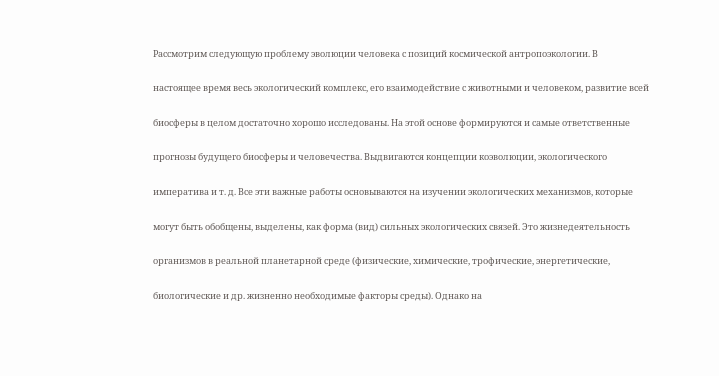Рассмотрим следующую проблему эволюции человека с позиций космической антропоэкологии. В

настоящее время весь экологический комплекс, его взаимодействие с животными и человеком, развитие всей

биосферы в целом достаточно хорошо исследованы. На этой основе формируются и самые ответственные

прогнозы будущего биосферы и человечества. Выдвигаются концепции коэволюции, экологического

императива и т. д. Все эти важные работы основываются на изучении экологических механизмов, которые

могут быть обобщены, выделены, как форма (вид) сильных экологических связей. Это жизнедеятельность

организмов в реальной планетарной среде (физические, химические, трофические, энергетические,

биологические и др. жизненно необходимые факторы среды). Однако на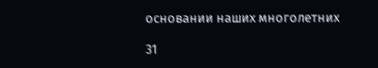основании наших многолетних

31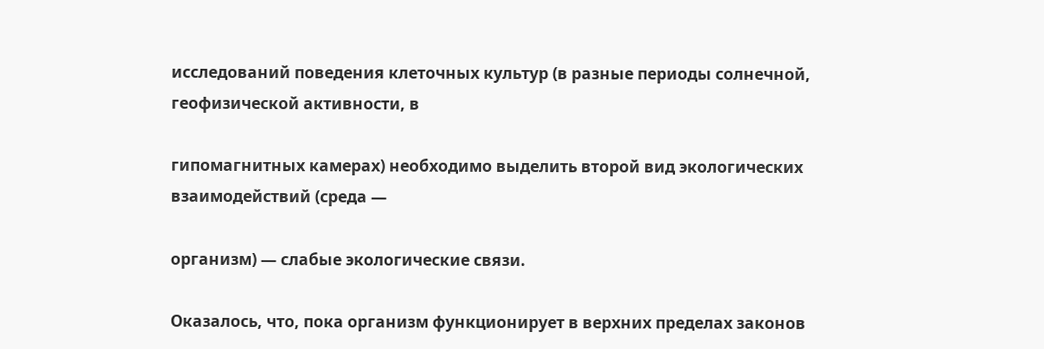исследований поведения клеточных культур (в разные периоды солнечной, геофизической активности, в

гипомагнитных камерах) необходимо выделить второй вид экологических взаимодействий (среда —

организм) — слабые экологические связи.

Оказалось, что, пока организм функционирует в верхних пределах законов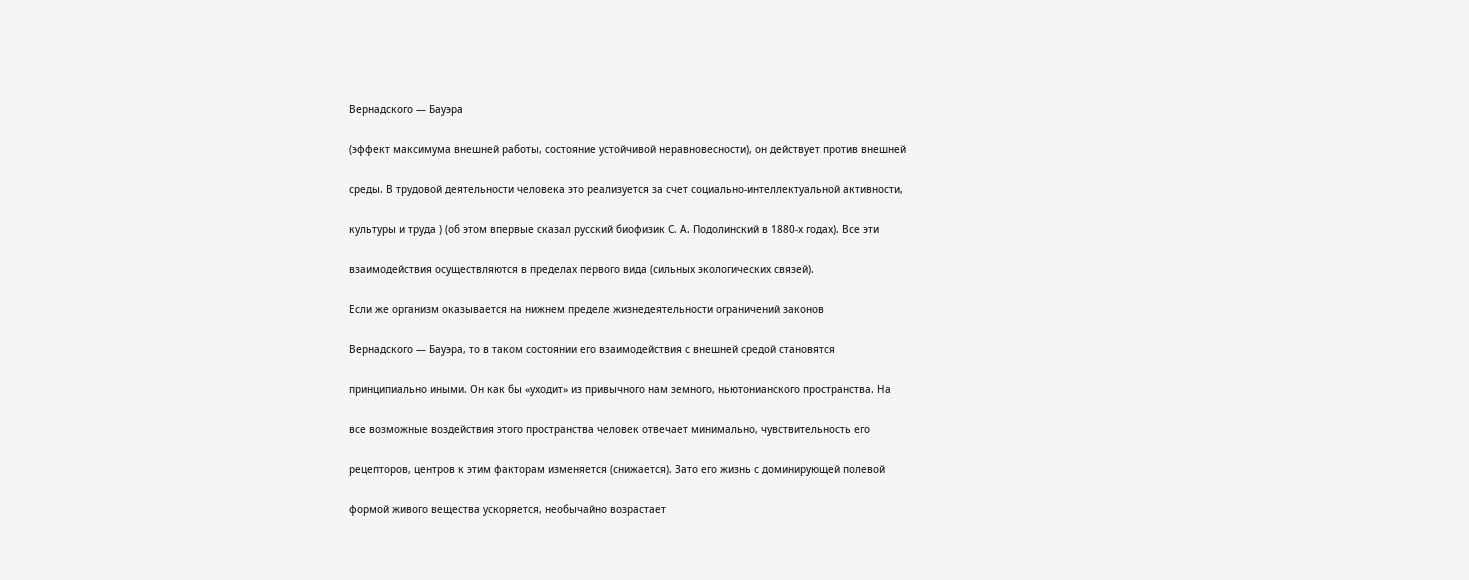Вернадского — Бауэра

(эффект максимума внешней работы, состояние устойчивой неравновесности), он действует против внешней

среды. В трудовой деятельности человека это реализуется за счет социально-интеллектуальной активности,

культуры и труда ) (об этом впервые сказал русский биофизик С. А. Подолинский в 1880-х годах). Все эти

взаимодействия осуществляются в пределах первого вида (сильных экологических связей).

Если же организм оказывается на нижнем пределе жизнедеятельности ограничений законов

Вернадского — Бауэра, то в таком состоянии его взаимодействия с внешней средой становятся

принципиально иными. Он как бы «уходит» из привычного нам земного, ньютонианского пространства. На

все возможные воздействия этого пространства человек отвечает минимально, чувствительность его

рецепторов, центров к этим факторам изменяется (снижается). Зато его жизнь с доминирующей полевой

формой живого вещества ускоряется, необычайно возрастает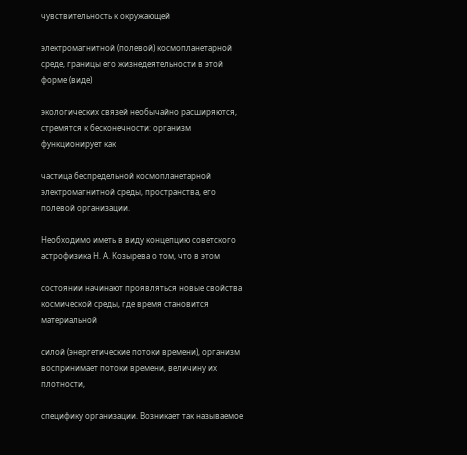чувствительность к окружающей

электромагнитной (полевой) космопланетарной среде, границы его жизнедеятельности в этой форме (виде)

экологических связей необычайно расширяются, стремятся к бесконечности: организм функционирует как

частица беспредельной космопланетарной электромагнитной среды, пространства, его полевой организации.

Необходимо иметь в виду концепцию советского астрофизика Н. А. Козырева о том, что в этом

состоянии начинают проявляться новые свойства космической среды, где время становится материальной

силой (энергетические потоки времени), организм воспринимает потоки времени, величину их плотности,

специфику организации. Возникает так называемое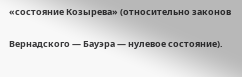«состояние Козырева» (относительно законов

Вернадского — Бауэра — нулевое состояние).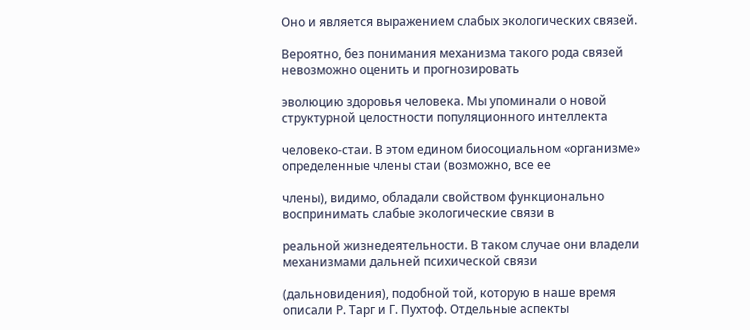Оно и является выражением слабых экологических связей.

Вероятно, без понимания механизма такого рода связей невозможно оценить и прогнозировать

эволюцию здоровья человека. Мы упоминали о новой структурной целостности популяционного интеллекта

человеко-стаи. В этом едином биосоциальном «организме» определенные члены стаи (возможно, все ее

члены), видимо, обладали свойством функционально воспринимать слабые экологические связи в

реальной жизнедеятельности. В таком случае они владели механизмами дальней психической связи

(дальновидения), подобной той, которую в наше время описали Р. Тарг и Г. Пухтоф. Отдельные аспекты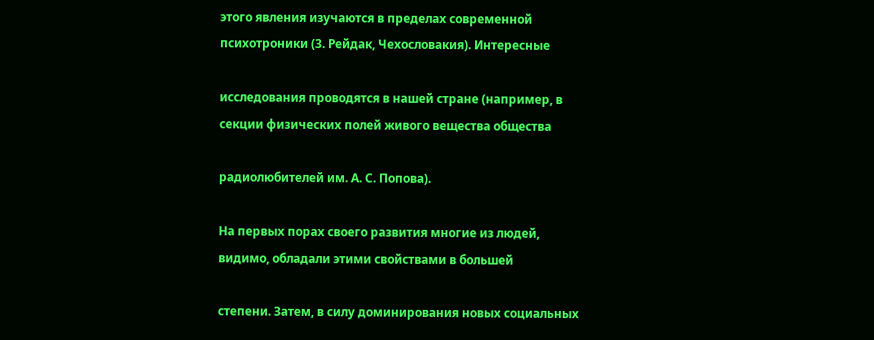этого явления изучаются в пределах современной психотроники (3. Рейдак, Чехословакия). Интересные

исследования проводятся в нашей стране (например, в секции физических полей живого вещества общества

радиолюбителей им. А. С. Попова).

На первых порах своего развития многие из людей, видимо, обладали этими свойствами в большей

степени. Затем, в силу доминирования новых социальных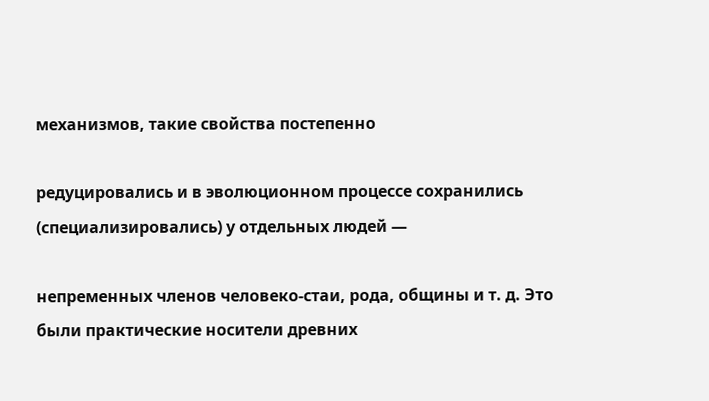механизмов, такие свойства постепенно

редуцировались и в эволюционном процессе сохранились (специализировались) у отдельных людей —

непременных членов человеко-стаи, рода, общины и т. д. Это были практические носители древних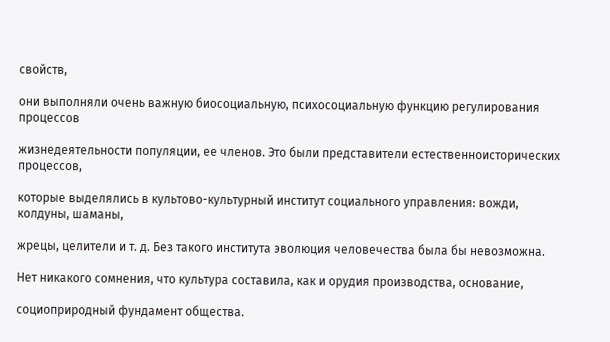свойств,

они выполняли очень важную биосоциальную, психосоциальную функцию регулирования процессов

жизнедеятельности популяции, ее членов. Это были представители естественноисторических процессов,

которые выделялись в культово-культурный институт социального управления: вожди, колдуны, шаманы,

жрецы, целители и т. д. Без такого института эволюция человечества была бы невозможна.

Нет никакого сомнения, что культура составила, как и орудия производства, основание,

социоприродный фундамент общества.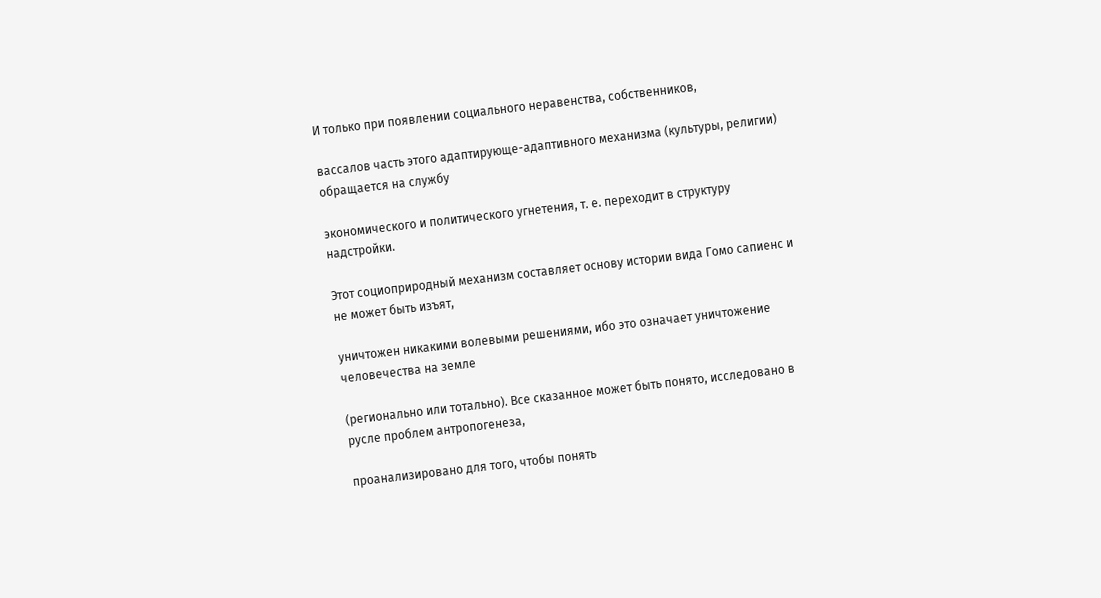И только при появлении социального неравенства, собственников,

вассалов часть этого адаптирующе-адаптивного механизма (культуры, религии) обращается на службу

экономического и политического угнетения, т. е. переходит в структуру надстройки.

Этот социоприродный механизм составляет основу истории вида Гомо сапиенс и не может быть изъят,

уничтожен никакими волевыми решениями, ибо это означает уничтожение человечества на земле

(регионально или тотально). Все сказанное может быть понято, исследовано в русле проблем антропогенеза,

проанализировано для того, чтобы понять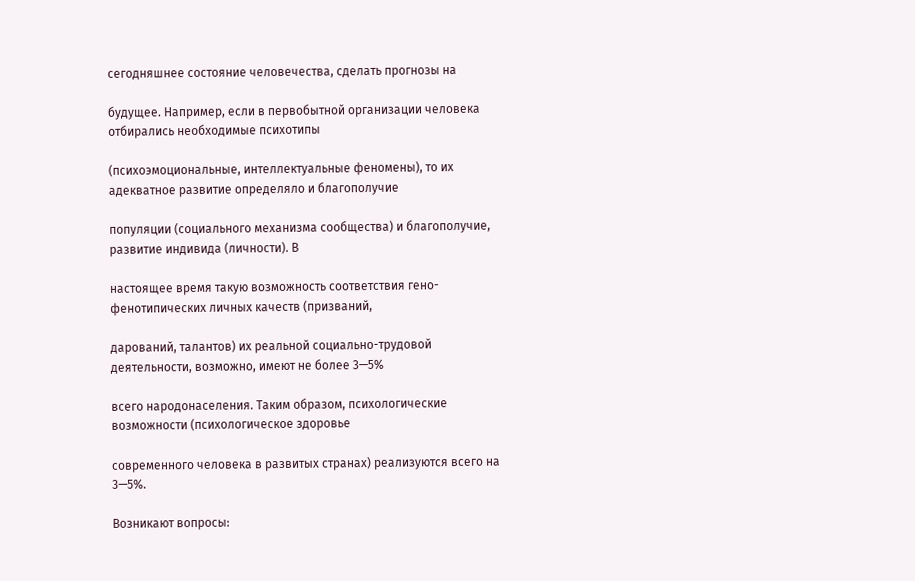сегодняшнее состояние человечества, сделать прогнозы на

будущее. Например, если в первобытной организации человека отбирались необходимые психотипы

(психоэмоциональные, интеллектуальные феномены), то их адекватное развитие определяло и благополучие

популяции (социального механизма сообщества) и благополучие, развитие индивида (личности). В

настоящее время такую возможность соответствия гено-фенотипических личных качеств (призваний,

дарований, талантов) их реальной социально-трудовой деятельности, возможно, имеют не более 3—5%

всего народонаселения. Таким образом, психологические возможности (психологическое здоровье

современного человека в развитых странах) реализуются всего на 3—5%.

Возникают вопросы: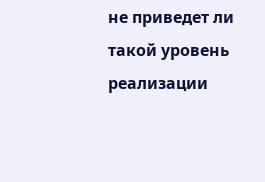не приведет ли такой уровень реализации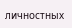личностных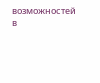возможностей в